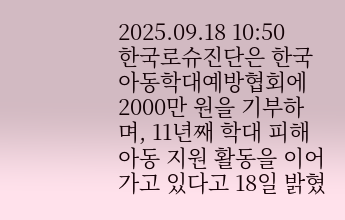2025.09.18 10:50
한국로슈진단은 한국아동학대예방협회에 2000만 원을 기부하며, 11년째 학대 피해 아동 지원 활동을 이어가고 있다고 18일 밝혔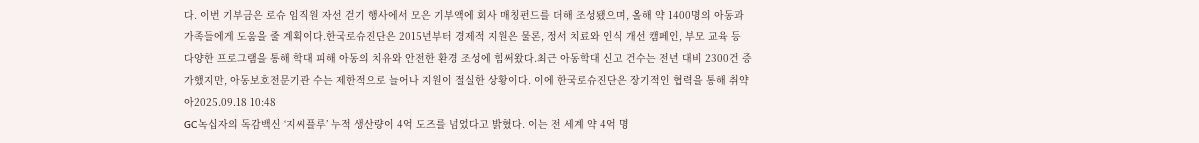다. 이번 기부금은 로슈 임직원 자선 걷기 행사에서 모은 기부액에 회사 매칭펀드를 더해 조성됐으며, 올해 약 1400명의 아동과 가족들에게 도움을 줄 계획이다.한국로슈진단은 2015년부터 경제적 지원은 물론, 정서 치료와 인식 개선 캠페인, 부모 교육 등 다양한 프로그램을 통해 학대 피해 아동의 치유와 안전한 환경 조성에 힘써왔다.최근 아동학대 신고 건수는 전년 대비 2300건 증가했지만, 아동보호전문기관 수는 제한적으로 늘어나 지원이 절실한 상황이다. 이에 한국로슈진단은 장기적인 협력을 통해 취약 아2025.09.18 10:48
GC녹십자의 독감백신 ‘지씨플루’ 누적 생산량이 4억 도즈를 넘었다고 밝혔다. 이는 전 세계 약 4억 명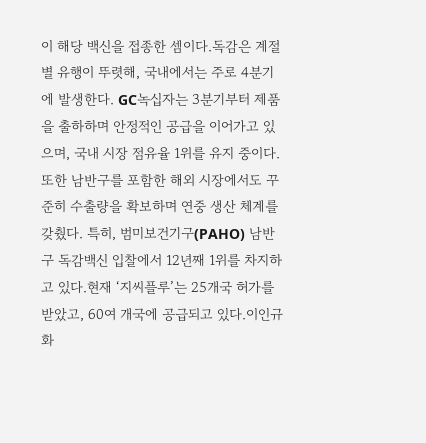이 해당 백신을 접종한 셈이다.독감은 계절별 유행이 뚜렷해, 국내에서는 주로 4분기에 발생한다. GC녹십자는 3분기부터 제품을 출하하며 안정적인 공급을 이어가고 있으며, 국내 시장 점유율 1위를 유지 중이다.또한 남반구를 포함한 해외 시장에서도 꾸준히 수출량을 확보하며 연중 생산 체계를 갖췄다. 특히, 범미보건기구(PAHO) 남반구 독감백신 입찰에서 12년째 1위를 차지하고 있다.현재 ‘지씨플루’는 25개국 허가를 받았고, 60여 개국에 공급되고 있다.이인규 화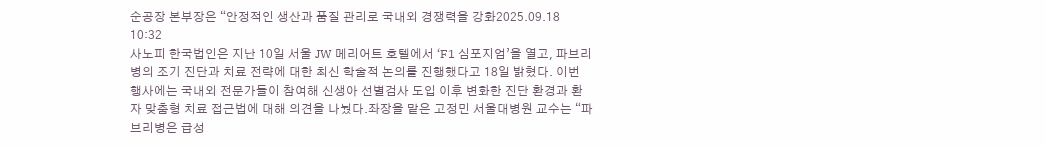순공장 본부장은 “안정적인 생산과 품질 관리로 국내외 경쟁력을 강화2025.09.18 10:32
사노피 한국법인은 지난 10일 서울 JW 메리어트 호텔에서 ‘F1 심포지엄’을 열고, 파브리병의 조기 진단과 치료 전략에 대한 최신 학술적 논의를 진행했다고 18일 밝혔다. 이번 행사에는 국내외 전문가들이 참여해 신생아 선별검사 도입 이후 변화한 진단 환경과 환자 맞춤형 치료 접근법에 대해 의견을 나눴다.좌장을 맡은 고정민 서울대병원 교수는 “파브리병은 급성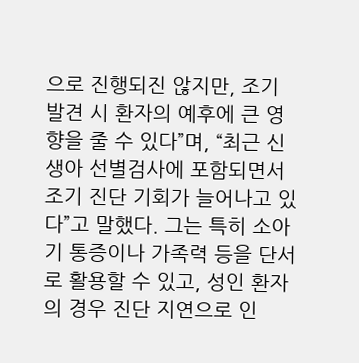으로 진행되진 않지만, 조기 발견 시 환자의 예후에 큰 영향을 줄 수 있다”며, “최근 신생아 선별검사에 포함되면서 조기 진단 기회가 늘어나고 있다”고 말했다. 그는 특히 소아기 통증이나 가족력 등을 단서로 활용할 수 있고, 성인 환자의 경우 진단 지연으로 인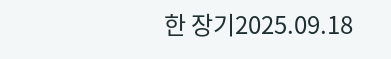한 장기2025.09.18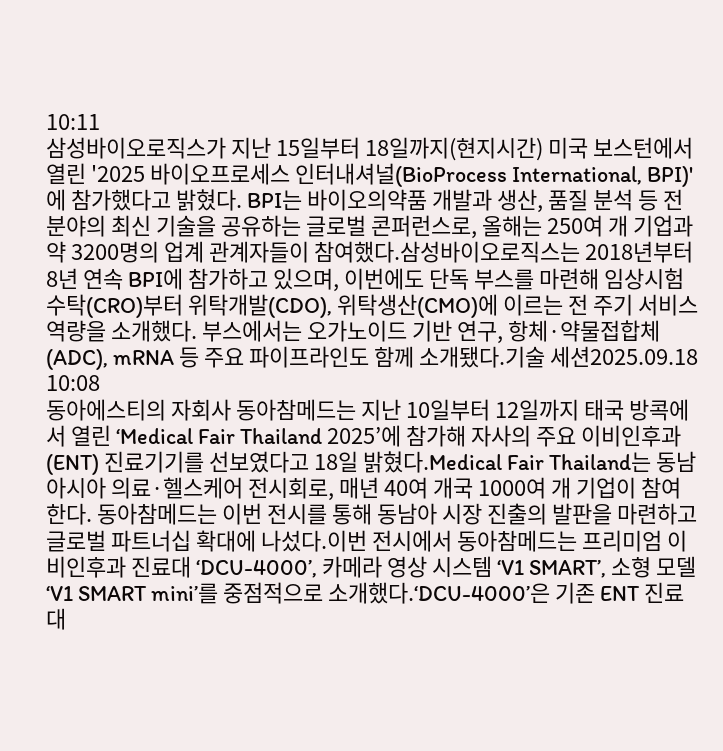10:11
삼성바이오로직스가 지난 15일부터 18일까지(현지시간) 미국 보스턴에서 열린 '2025 바이오프로세스 인터내셔널(BioProcess International, BPI)'에 참가했다고 밝혔다. BPI는 바이오의약품 개발과 생산, 품질 분석 등 전 분야의 최신 기술을 공유하는 글로벌 콘퍼런스로, 올해는 250여 개 기업과 약 3200명의 업계 관계자들이 참여했다.삼성바이오로직스는 2018년부터 8년 연속 BPI에 참가하고 있으며, 이번에도 단독 부스를 마련해 임상시험수탁(CRO)부터 위탁개발(CDO), 위탁생산(CMO)에 이르는 전 주기 서비스 역량을 소개했다. 부스에서는 오가노이드 기반 연구, 항체·약물접합체(ADC), mRNA 등 주요 파이프라인도 함께 소개됐다.기술 세션2025.09.18 10:08
동아에스티의 자회사 동아참메드는 지난 10일부터 12일까지 태국 방콕에서 열린 ‘Medical Fair Thailand 2025’에 참가해 자사의 주요 이비인후과(ENT) 진료기기를 선보였다고 18일 밝혔다.Medical Fair Thailand는 동남아시아 의료·헬스케어 전시회로, 매년 40여 개국 1000여 개 기업이 참여한다. 동아참메드는 이번 전시를 통해 동남아 시장 진출의 발판을 마련하고 글로벌 파트너십 확대에 나섰다.이번 전시에서 동아참메드는 프리미엄 이비인후과 진료대 ‘DCU-4000’, 카메라 영상 시스템 ‘V1 SMART’, 소형 모델 ‘V1 SMART mini’를 중점적으로 소개했다.‘DCU-4000’은 기존 ENT 진료대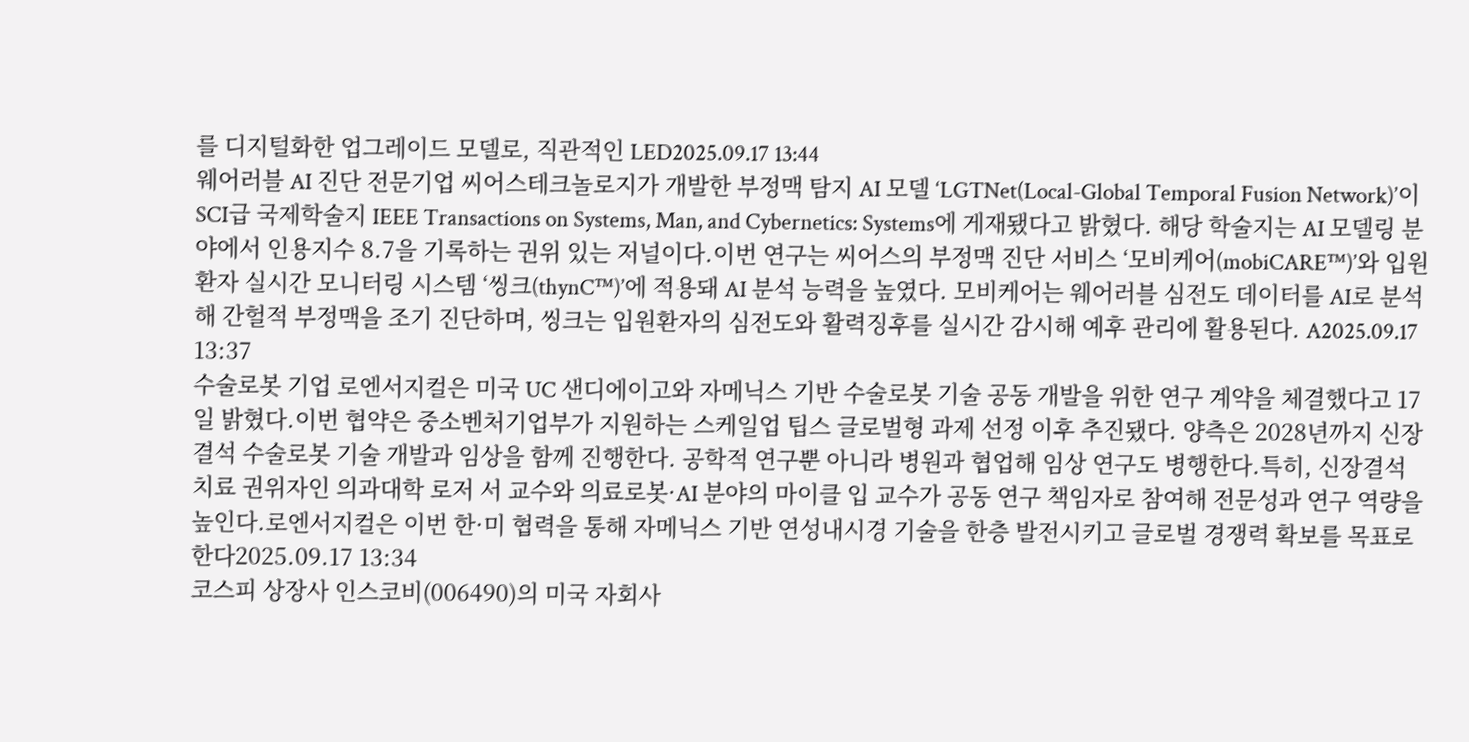를 디지털화한 업그레이드 모델로, 직관적인 LED2025.09.17 13:44
웨어러블 AI 진단 전문기업 씨어스테크놀로지가 개발한 부정맥 탐지 AI 모델 ‘LGTNet(Local-Global Temporal Fusion Network)’이 SCI급 국제학술지 IEEE Transactions on Systems, Man, and Cybernetics: Systems에 게재됐다고 밝혔다. 해당 학술지는 AI 모델링 분야에서 인용지수 8.7을 기록하는 권위 있는 저널이다.이번 연구는 씨어스의 부정맥 진단 서비스 ‘모비케어(mobiCARE™)’와 입원환자 실시간 모니터링 시스템 ‘씽크(thynC™)’에 적용돼 AI 분석 능력을 높였다. 모비케어는 웨어러블 심전도 데이터를 AI로 분석해 간헐적 부정맥을 조기 진단하며, 씽크는 입원환자의 심전도와 활력징후를 실시간 감시해 예후 관리에 활용된다. A2025.09.17 13:37
수술로봇 기업 로엔서지컬은 미국 UC 샌디에이고와 자메닉스 기반 수술로봇 기술 공동 개발을 위한 연구 계약을 체결했다고 17일 밝혔다.이번 협약은 중소벤처기업부가 지원하는 스케일업 팁스 글로벌형 과제 선정 이후 추진됐다. 양측은 2028년까지 신장결석 수술로봇 기술 개발과 임상을 함께 진행한다. 공학적 연구뿐 아니라 병원과 협업해 임상 연구도 병행한다.특히, 신장결석 치료 권위자인 의과대학 로저 서 교수와 의료로봇·AI 분야의 마이클 입 교수가 공동 연구 책임자로 참여해 전문성과 연구 역량을 높인다.로엔서지컬은 이번 한·미 협력을 통해 자메닉스 기반 연성내시경 기술을 한층 발전시키고 글로벌 경쟁력 확보를 목표로 한다2025.09.17 13:34
코스피 상장사 인스코비(006490)의 미국 자회사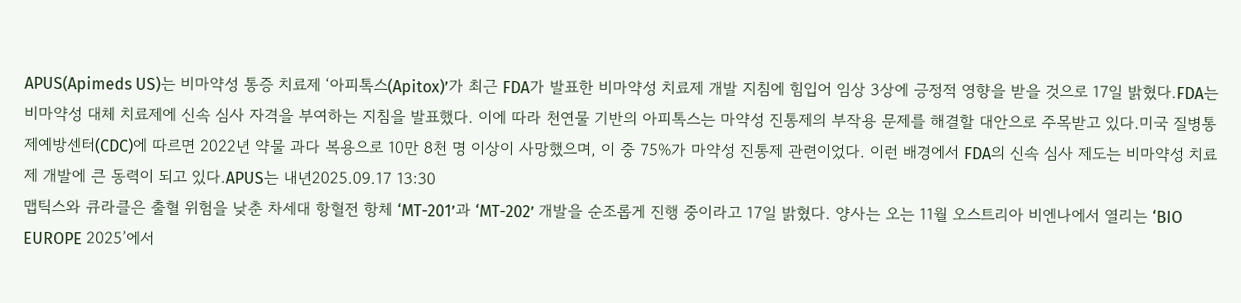APUS(Apimeds US)는 비마약성 통증 치료제 ‘아피톡스(Apitox)’가 최근 FDA가 발표한 비마약성 치료제 개발 지침에 힘입어 임상 3상에 긍정적 영향을 받을 것으로 17일 밝혔다.FDA는 비마약성 대체 치료제에 신속 심사 자격을 부여하는 지침을 발표했다. 이에 따라 천연물 기반의 아피톡스는 마약성 진통제의 부작용 문제를 해결할 대안으로 주목받고 있다.미국 질병통제예방센터(CDC)에 따르면 2022년 약물 과다 복용으로 10만 8천 명 이상이 사망했으며, 이 중 75%가 마약성 진통제 관련이었다. 이런 배경에서 FDA의 신속 심사 제도는 비마약성 치료제 개발에 큰 동력이 되고 있다.APUS는 내년2025.09.17 13:30
맵틱스와 큐라클은 출혈 위험을 낮춘 차세대 항혈전 항체 ‘MT-201’과 ‘MT-202’ 개발을 순조롭게 진행 중이라고 17일 밝혔다. 양사는 오는 11월 오스트리아 비엔나에서 열리는 ‘BIO EUROPE 2025’에서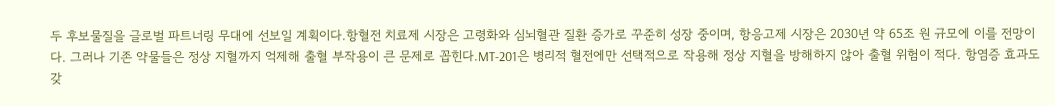두 후보물질을 글로벌 파트너링 무대에 선보일 계획이다.항혈전 치료제 시장은 고령화와 심뇌혈관 질환 증가로 꾸준히 성장 중이며, 항응고제 시장은 2030년 약 65조 원 규모에 이를 전망이다. 그러나 기존 약물들은 정상 지혈까지 억제해 출혈 부작용이 큰 문제로 꼽힌다.MT-201은 병리적 혈전에만 선택적으로 작용해 정상 지혈을 방해하지 않아 출혈 위험이 적다. 항염증 효과도 갖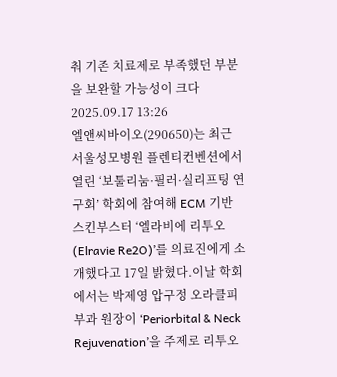춰 기존 치료제로 부족했던 부분을 보완할 가능성이 크다2025.09.17 13:26
엘앤씨바이오(290650)는 최근 서울성모병원 플렌티컨벤션에서 열린 ‘보툴리눔·필러·실리프팅 연구회’ 학회에 참여해 ECM 기반 스킨부스터 ‘엘라비에 리투오(Elravie Re2O)’를 의료진에게 소개했다고 17일 밝혔다.이날 학회에서는 박제영 압구정 오라클피부과 원장이 ‘Periorbital & Neck Rejuvenation’을 주제로 리투오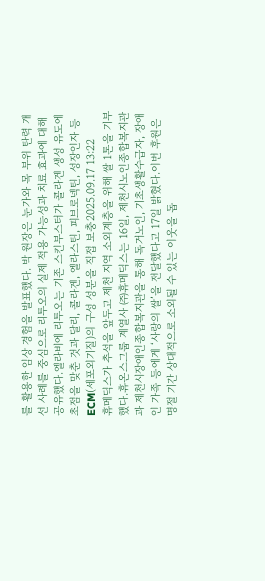를 활용한 임상 경험을 발표했다. 박 원장은 눈가와 목 부위 탄력 개선 사례를 중심으로 리투오의 실제 적용 가능성과 치료 효과에 대해 공유했다.엘라비에 리투오는 기존 스킨부스터가 콜라겐 생성 유도에 초점을 맞춘 것과 달리, 콜라겐, 엘라스틴, 피브로넥틴, 성장인자 등 ECM(세포외기질)의 구성 성분을 직접 보충2025.09.17 13:22
휴메딕스가 추석을 앞두고 제천 지역 소외계층을 위해 쌀 1톤을 기부했다.휴온스그룹 계열사 ㈜휴메딕스는 16일, 제천시노인종합복지관과 제천시장애인종합복지관을 통해 독거노인, 기초생활수급자, 장애인 가족 등에게 ‘사랑의 쌀’을 전달했다고 17일 밝혔다.이번 후원은 명절 기간 상대적으로 소외될 수 있는 이웃을 돕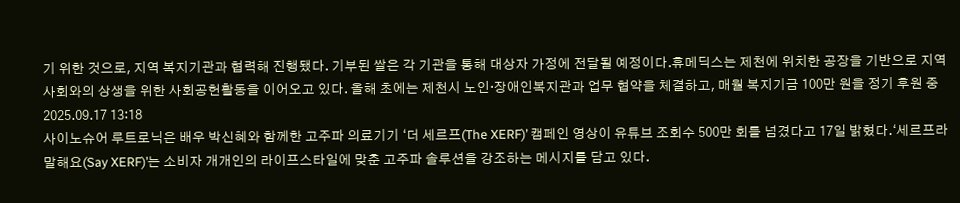기 위한 것으로, 지역 복지기관과 협력해 진행됐다. 기부된 쌀은 각 기관을 통해 대상자 가정에 전달될 예정이다.휴메딕스는 제천에 위치한 공장을 기반으로 지역사회와의 상생을 위한 사회공헌활동을 이어오고 있다. 올해 초에는 제천시 노인·장애인복지관과 업무 협약을 체결하고, 매월 복지기금 100만 원을 정기 후원 중2025.09.17 13:18
사이노슈어 루트로닉은 배우 박신혜와 함께한 고주파 의료기기 ‘더 세르프(The XERF)’ 캠페인 영상이 유튜브 조회수 500만 회를 넘겼다고 17일 밝혔다.‘세르프라 말해요(Say XERF)’는 소비자 개개인의 라이프스타일에 맞춘 고주파 솔루션을 강조하는 메시지를 담고 있다.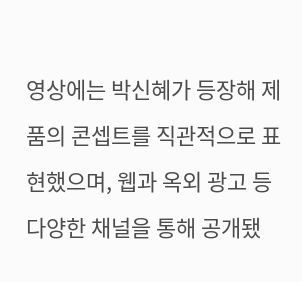영상에는 박신혜가 등장해 제품의 콘셉트를 직관적으로 표현했으며, 웹과 옥외 광고 등 다양한 채널을 통해 공개됐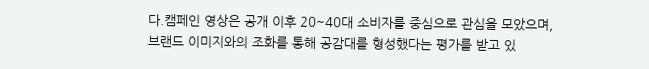다.캠페인 영상은 공개 이후 20~40대 소비자를 중심으로 관심을 모았으며, 브랜드 이미지와의 조화를 통해 공감대를 형성했다는 평가를 받고 있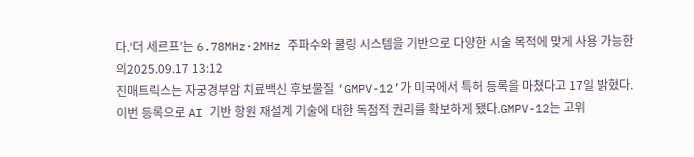다.‘더 세르프’는 6.78MHz·2MHz 주파수와 쿨링 시스템을 기반으로 다양한 시술 목적에 맞게 사용 가능한 의2025.09.17 13:12
진매트릭스는 자궁경부암 치료백신 후보물질 ‘GMPV-12’가 미국에서 특허 등록을 마쳤다고 17일 밝혔다. 이번 등록으로 AI 기반 항원 재설계 기술에 대한 독점적 권리를 확보하게 됐다.GMPV-12는 고위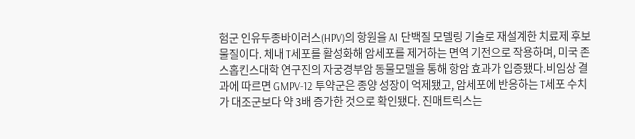험군 인유두종바이러스(HPV)의 항원을 AI 단백질 모델링 기술로 재설계한 치료제 후보물질이다. 체내 T세포를 활성화해 암세포를 제거하는 면역 기전으로 작용하며, 미국 존스홉킨스대학 연구진의 자궁경부암 동물모델을 통해 항암 효과가 입증됐다.비임상 결과에 따르면 GMPV-12 투약군은 종양 성장이 억제됐고, 암세포에 반응하는 T세포 수치가 대조군보다 약 3배 증가한 것으로 확인됐다. 진매트릭스는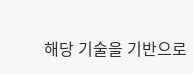해당 기술을 기반으로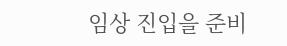임상 진입을 준비